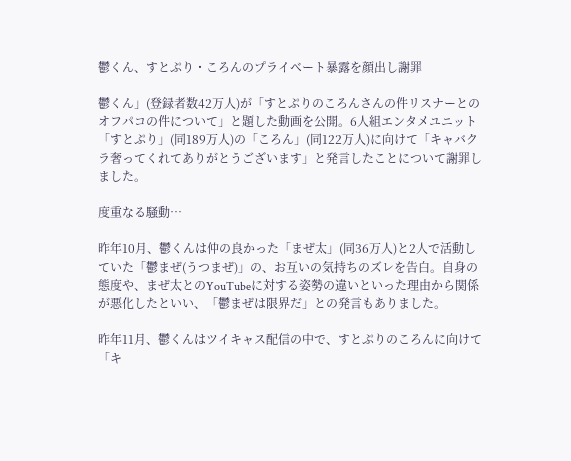鬱くん、すとぷり・ころんのプライベート暴露を顔出し謝罪

鬱くん」(登録者数42万人)が「すとぷりのころんさんの件リスナーとのオフパコの件について」と題した動画を公開。6人組エンタメユニット「すとぷり」(同189万人)の「ころん」(同122万人)に向けて「キャバクラ奢ってくれてありがとうございます」と発言したことについて謝罪しました。

度重なる騒動…

昨年10月、鬱くんは仲の良かった「まぜ太」(同36万人)と2人で活動していた「鬱まぜ(うつまぜ)」の、お互いの気持ちのズレを告白。自身の態度や、まぜ太とのYouTubeに対する姿勢の違いといった理由から関係が悪化したといい、「鬱まぜは限界だ」との発言もありました。

昨年11月、鬱くんはツイキャス配信の中で、すとぷりのころんに向けて「キ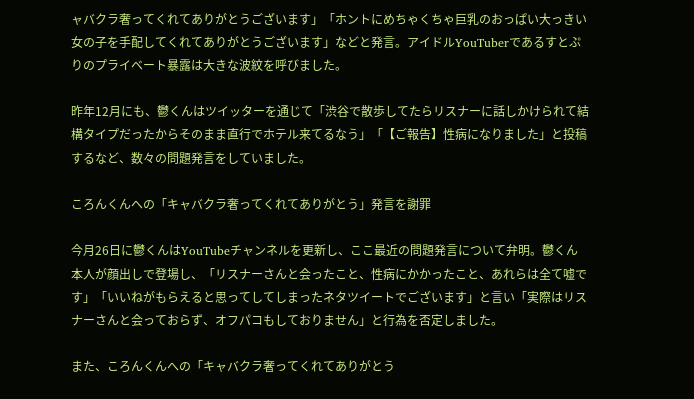ャバクラ奢ってくれてありがとうございます」「ホントにめちゃくちゃ巨乳のおっぱい大っきい女の子を手配してくれてありがとうございます」などと発言。アイドルYouTuberであるすとぷりのプライベート暴露は大きな波紋を呼びました。

昨年12月にも、鬱くんはツイッターを通じて「渋谷で散歩してたらリスナーに話しかけられて結構タイプだったからそのまま直行でホテル来てるなう」「【ご報告】性病になりました」と投稿するなど、数々の問題発言をしていました。

ころんくんへの「キャバクラ奢ってくれてありがとう」発言を謝罪

今月26日に鬱くんはYouTubeチャンネルを更新し、ここ最近の問題発言について弁明。鬱くん本人が顔出しで登場し、「リスナーさんと会ったこと、性病にかかったこと、あれらは全て嘘です」「いいねがもらえると思ってしてしまったネタツイートでございます」と言い「実際はリスナーさんと会っておらず、オフパコもしておりません」と行為を否定しました。

また、ころんくんへの「キャバクラ奢ってくれてありがとう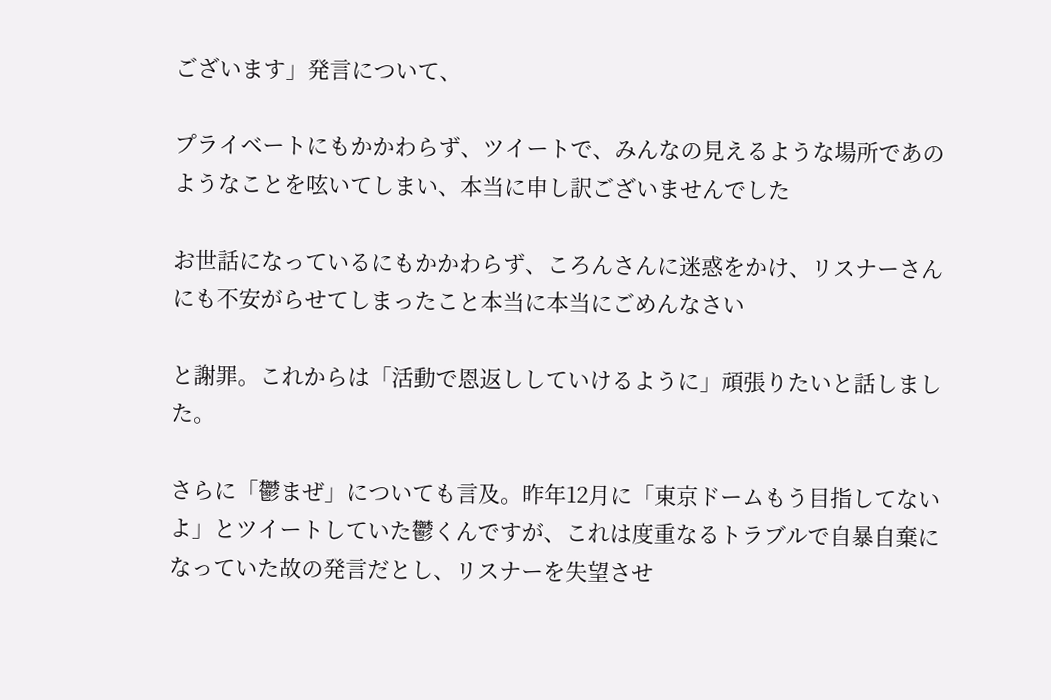ございます」発言について、

プライベートにもかかわらず、ツイートで、みんなの見えるような場所であのようなことを呟いてしまい、本当に申し訳ございませんでした

お世話になっているにもかかわらず、ころんさんに迷惑をかけ、リスナーさんにも不安がらせてしまったこと本当に本当にごめんなさい

と謝罪。これからは「活動で恩返ししていけるように」頑張りたいと話しました。

さらに「鬱まぜ」についても言及。昨年12月に「東京ドームもう目指してないよ」とツイートしていた鬱くんですが、これは度重なるトラブルで自暴自棄になっていた故の発言だとし、リスナーを失望させ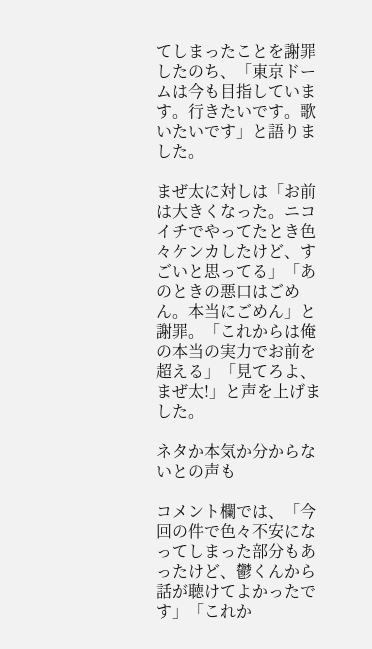てしまったことを謝罪したのち、「東京ドームは今も目指しています。行きたいです。歌いたいです」と語りました。

まぜ太に対しは「お前は大きくなった。ニコイチでやってたとき色々ケンカしたけど、すごいと思ってる」「あのときの悪口はごめん。本当にごめん」と謝罪。「これからは俺の本当の実力でお前を超える」「見てろよ、まぜ太!」と声を上げました。

ネタか本気か分からないとの声も

コメント欄では、「今回の件で色々不安になってしまった部分もあったけど、鬱くんから話が聴けてよかったです」「これか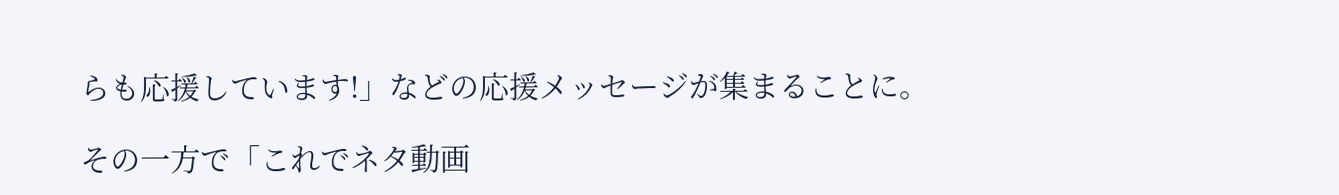らも応援しています!」などの応援メッセージが集まることに。

その一方で「これでネタ動画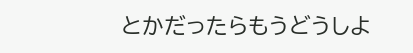とかだったらもうどうしよ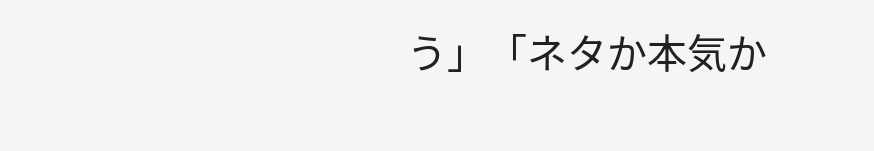う」「ネタか本気か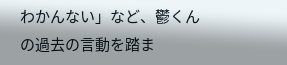わかんない」など、鬱くんの過去の言動を踏ま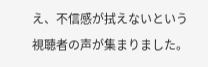え、不信感が拭えないという視聴者の声が集まりました。